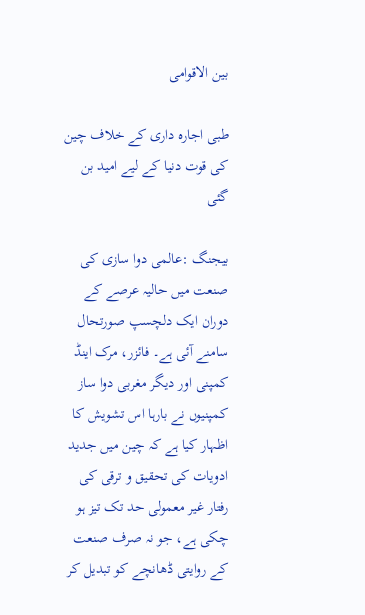بین الاقوامی

طبی اجارہ داری کے خلاف چین کی قوت دنیا کے لیے امید بن گئی

بیجنگ :عالمی دوا سازی کی صنعت میں حالیہ عرصے کے دوران ایک دلچسپ صورتحال سامنے آئی ہے۔ فائزر، مرک اینڈ کمپنی اور دیگر مغربی دوا ساز کمپنیوں نے بارہا اس تشویش کا اظہار کیا ہے کہ چین میں جدید ادویات کی تحقیق و ترقی کی رفتار غیر معمولی حد تک تیز ہو چکی ہے، جو نہ صرف صنعت کے روایتی ڈھانچے کو تبدیل کر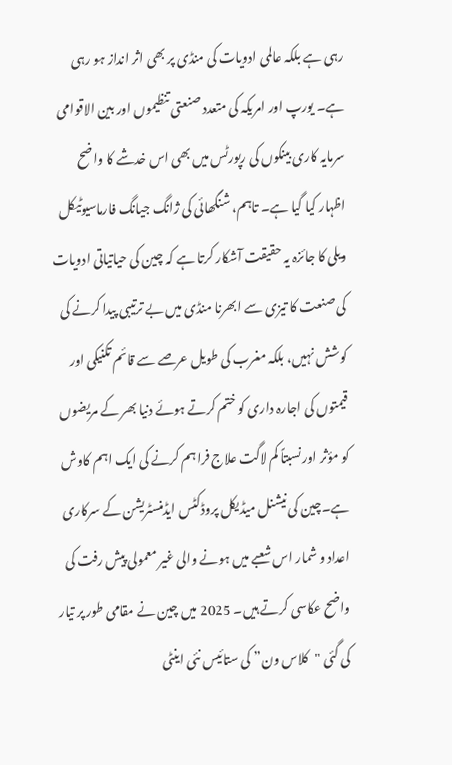رہی ہے بلکہ عالمی ادویات کی منڈی پر بھی اثر انداز ہو رہی ہے۔ یورپ اور امریکہ کی متعدد صنعتی تنظیموں اور بین الاقوامی سرمایہ کاری بینکوں کی رپورٹس میں بھی اس خدشے کا واضح اظہار کیا گیا ہے۔ تاہم، شنگھائی کی ژانگ جیانگ فارماسیوٹیکل ویلی کا جائزہ یہ حقیقت آشکار کرتا ہے کہ چین کی حیاتیاتی ادویات کی صنعت کا تیزی سے ابھرنا منڈی میں بے ترتیبی پیدا کرنے کی کوشش نہیں، بلکہ مغرب کی طویل عرصے سے قائم تکنیکی اور قیمتوں کی اجارہ داری کو ختم کرتے ہوئے دنیا بھر کے مریضوں کو مؤثر اور نسبتاً کم لاگت علاج فراہم کرنے کی ایک اہم کاوش ہے۔چین کی نیشنل میڈیکل پروڈکٹس ایڈمنسٹریشن کے سرکاری اعداد و شمار اس شعبے میں ہونے والی غیر معمولی پیش رفت کی واضح عکاسی کرتے ہیں۔ 2025 میں چین نے مقامی طور پر تیار کی گئی "کلاس ون” کی ستائیس نئی اینٹی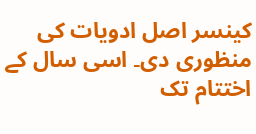کینسر اصل ادویات کی منظوری دی۔ اسی سال کے اختتام تک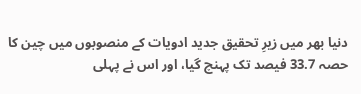دنیا بھر میں زیرِ تحقیق جدید ادویات کے منصوبوں میں چین کا حصہ 33.7 فیصد تک پہنچ گیا، اور اس نے پہلی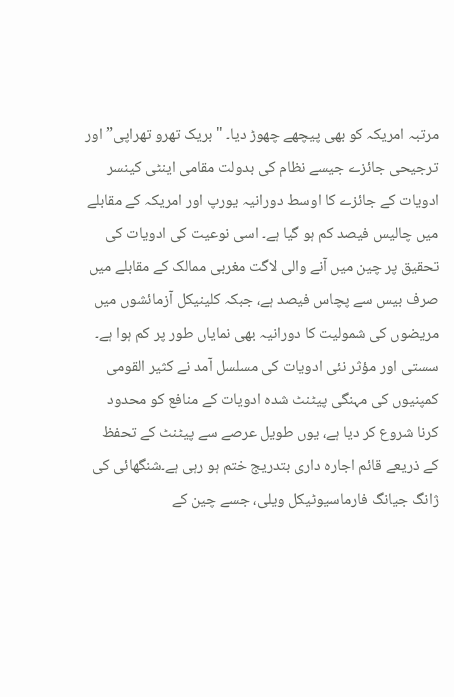مرتبہ امریکہ کو بھی پیچھے چھوڑ دیا۔ "بریک تھرو تھراپی” اور ترجیحی جائزے جیسے نظام کی بدولت مقامی اینٹی کینسر ادویات کے جائزے کا اوسط دورانیہ یورپ اور امریکہ کے مقابلے میں چالیس فیصد کم ہو گیا ہے۔ اسی نوعیت کی ادویات کی تحقیق پر چین میں آنے والی لاگت مغربی ممالک کے مقابلے میں صرف بیس سے پچاس فیصد ہے، جبکہ کلینیکل آزمائشوں میں مریضوں کی شمولیت کا دورانیہ بھی نمایاں طور پر کم ہوا ہے۔ سستی اور مؤثر نئی ادویات کی مسلسل آمد نے کثیر القومی کمپنیوں کی مہنگی پیٹنٹ شدہ ادویات کے منافع کو محدود کرنا شروع کر دیا ہے، یوں طویل عرصے سے پیٹنٹ کے تحفظ کے ذریعے قائم اجارہ داری بتدریج ختم ہو رہی ہے۔شنگھائی کی ژانگ جیانگ فارماسیوٹیکل ویلی، جسے چین کے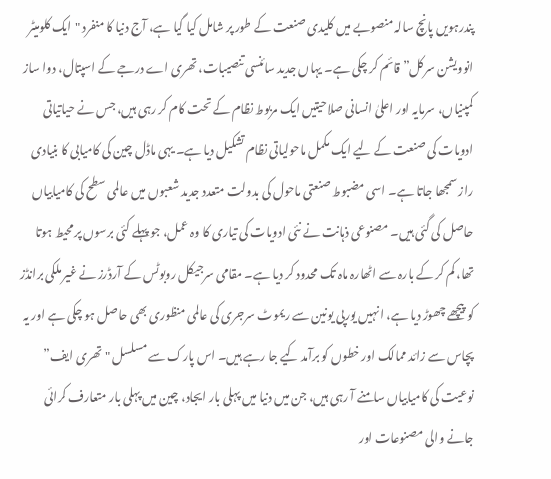پندرہویں پانچ سالہ منصوبے میں کلیدی صنعت کے طور پر شامل کیا گیا ہے، آج دنیا کا منفرد "ایک کلومیٹر انوویشن سرکل” قائم کر چکی ہے۔ یہاں جدید سائنسی تنصیبات، تھری اے درجے کے اسپتال، دوا ساز کمپنیاں، سرمایہ اور اعلیٰ انسانی صلاحیتیں ایک مربوط نظام کے تحت کام کر رہی ہیں، جس نے حیاتیاتی ادویات کی صنعت کے لیے ایک مکمل ماحولیاتی نظام تشکیل دیا ہے۔ یہی ماڈل چین کی کامیابی کا بنیادی راز سمجھا جاتا ہے۔ اسی مضبوط صنعتی ماحول کی بدولت متعدد جدید شعبوں میں عالمی سطح کی کامیابیاں حاصل کی گئی ہیں۔ مصنوعی ذہانت نے نئی ادویات کی تیاری کا وہ عمل، جو پہلے کئی برسوں پر محیط ہوتا تھا، کم کر کے بارہ سے اٹھارہ ماہ تک محدود کر دیا ہے۔ مقامی سرجیکل روبوٹس کے آرڈرز نے غیر ملکی برانڈز کو پیچھے چھوڑ دیا ہے، انہیں یورپی یونین سے ریموٹ سرجری کی عالمی منظوری بھی حاصل ہو چکی ہے اور یہ پچاس سے زائد ممالک اور خطوں کو برآمد کیے جا رہے ہیں۔ اس پارک سے مسلسل "تھری ایف” نوعیت کی کامیابیاں سامنے آ رہی ہیں، جن میں دنیا میں پہلی بار ایجاد، چین میں پہلی بار متعارف کرائی جانے والی مصنوعات اور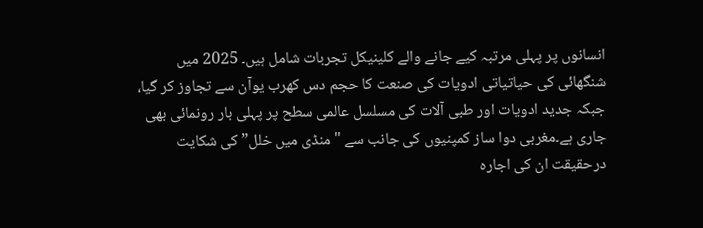انسانوں پر پہلی مرتبہ کیے جانے والے کلینیکل تجربات شامل ہیں۔ 2025 میں شنگھائی کی حیاتیاتی ادویات کی صنعت کا حجم دس کھرب یوآن سے تجاوز کر گیا، جبکہ جدید ادویات اور طبی آلات کی مسلسل عالمی سطح پر پہلی بار رونمائی بھی جاری ہے۔مغربی دوا ساز کمپنیوں کی جانب سے "منڈی میں خلل” کی شکایت درحقیقت ان کی اجارہ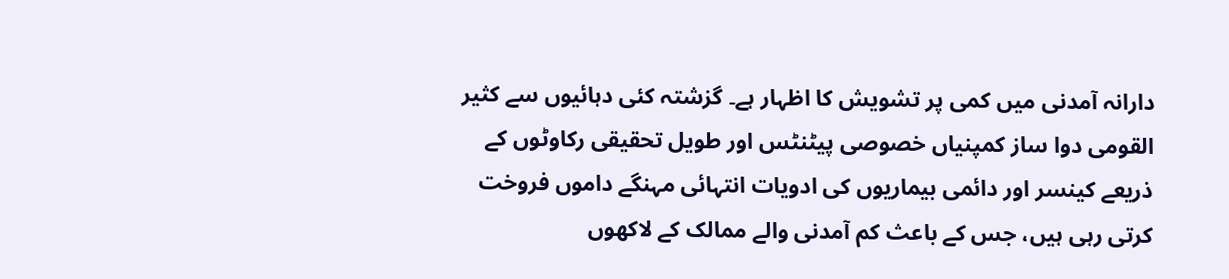دارانہ آمدنی میں کمی پر تشویش کا اظہار ہے۔ گزشتہ کئی دہائیوں سے کثیر القومی دوا ساز کمپنیاں خصوصی پیٹنٹس اور طویل تحقیقی رکاوٹوں کے ذریعے کینسر اور دائمی بیماریوں کی ادویات انتہائی مہنگے داموں فروخت کرتی رہی ہیں، جس کے باعث کم آمدنی والے ممالک کے لاکھوں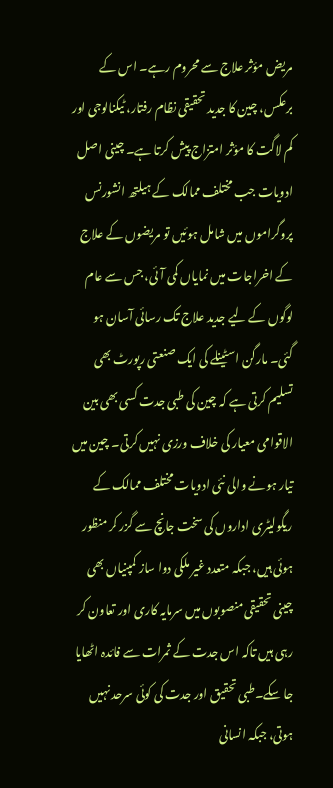مریض مؤثر علاج سے محروم رہے۔ اس کے برعکس، چین کا جدید تحقیقی نظام رفتار، ٹیکنالوجی اور کم لاگت کا مؤثر امتزاج پیش کرتا ہے۔ چینی اصل ادویات جب مختلف ممالک کے ہیلتھ انشورنس پروگراموں میں شامل ہوئیں تو مریضوں کے علاج کے اخراجات میں نمایاں کمی آئی، جس سے عام لوگوں کے لیے جدید علاج تک رسائی آسان ہو گئی۔ مارگن اسٹینلے کی ایک صنعتی رپورٹ بھی تسلیم کرتی ہے کہ چین کی طبی جدت کسی بھی بین الاقوامی معیار کی خلاف ورزی نہیں کرتی۔ چین میں تیار ہونے والی نئی ادویات مختلف ممالک کے ریگولیٹری اداروں کی سخت جانچ سے گزر کر منظور ہوئی ہیں، جبکہ متعدد غیر ملکی دوا ساز کمپنیاں بھی چینی تحقیقی منصوبوں میں سرمایہ کاری اور تعاون کر رہی ہیں تاکہ اس جدت کے ثمرات سے فائدہ اٹھایا جا سکے۔طبی تحقیق اور جدت کی کوئی سرحد نہیں ہوتی، جبکہ انسانی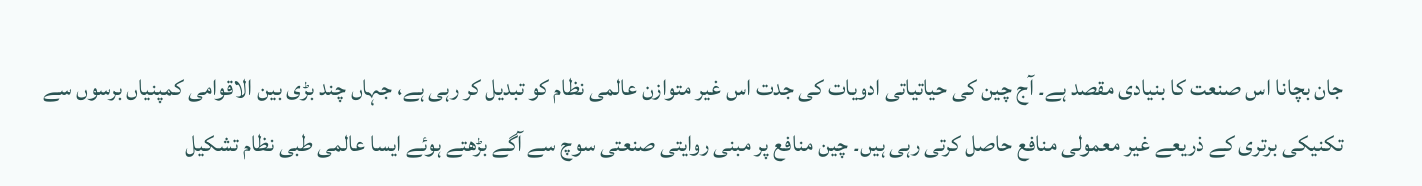جان بچانا اس صنعت کا بنیادی مقصد ہے۔ آج چین کی حیاتیاتی ادویات کی جدت اس غیر متوازن عالمی نظام کو تبدیل کر رہی ہے، جہاں چند بڑی بین الاقوامی کمپنیاں برسوں سے تکنیکی برتری کے ذریعے غیر معمولی منافع حاصل کرتی رہی ہیں۔ چین منافع پر مبنی روایتی صنعتی سوچ سے آگے بڑھتے ہوئے ایسا عالمی طبی نظام تشکیل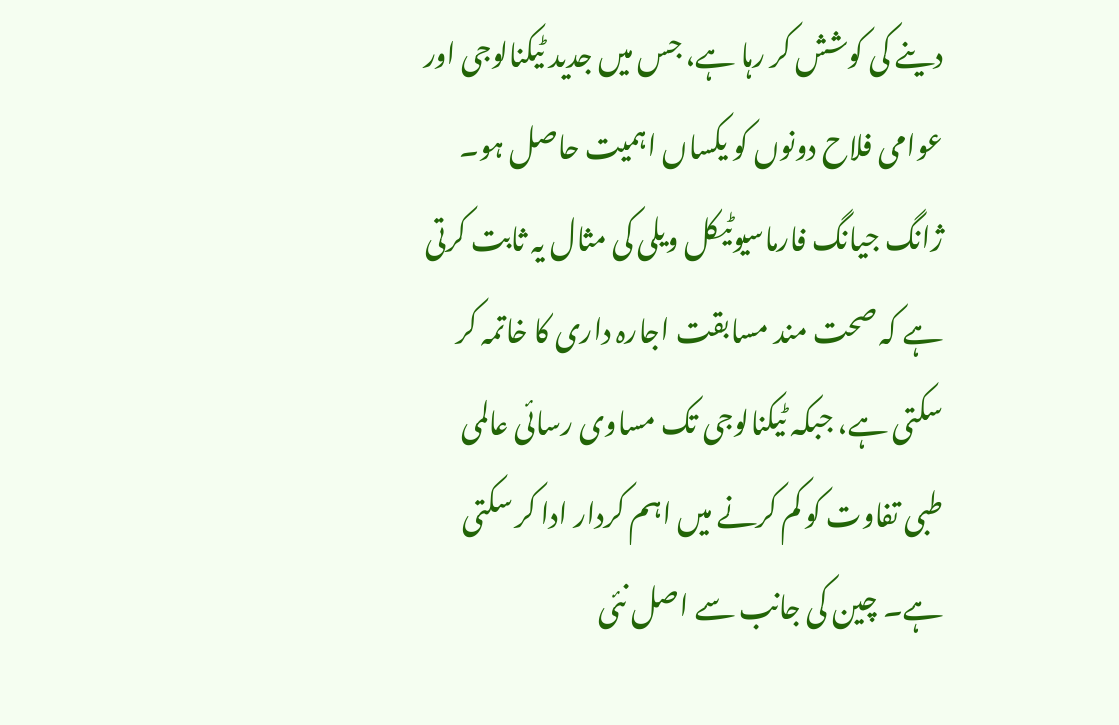دینے کی کوشش کر رہا ہے، جس میں جدید ٹیکنالوجی اور عوامی فلاح دونوں کو یکساں اہمیت حاصل ہو۔ ژانگ جیانگ فارماسیوٹیکل ویلی کی مثال یہ ثابت کرتی ہے کہ صحت مند مسابقت اجارہ داری کا خاتمہ کر سکتی ہے، جبکہ ٹیکنالوجی تک مساوی رسائی عالمی طبی تفاوت کو کم کرنے میں اہم کردار ادا کر سکتی ہے۔ چین کی جانب سے اصل نئی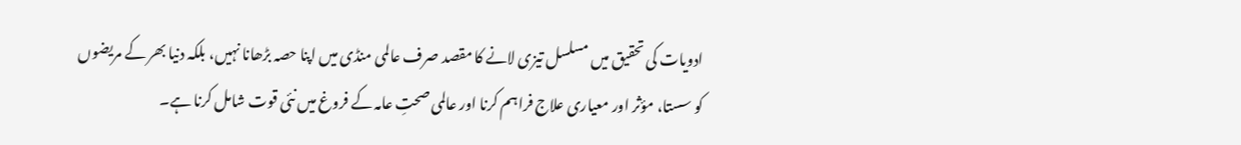ادویات کی تحقیق میں مسلسل تیزی لانے کا مقصد صرف عالمی منڈی میں اپنا حصہ بڑھانا نہیں، بلکہ دنیا بھر کے مریضوں کو سستا، مؤثر اور معیاری علاج فراہم کرنا اور عالمی صحتِ عامہ کے فروغ میں نئی قوت شامل کرنا ہے۔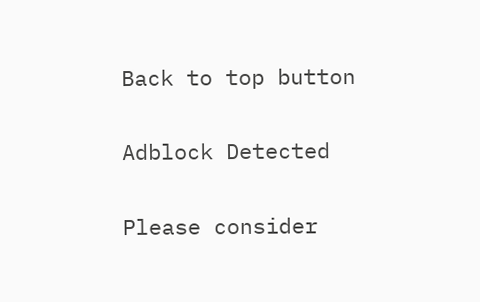Back to top button

Adblock Detected

Please consider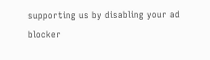supporting us by disabling your ad blocker